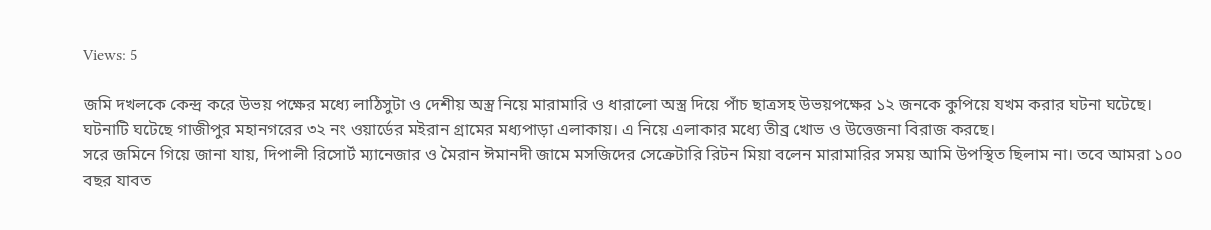Views: 5

জমি দখলকে কেন্দ্র করে উভয় পক্ষের মধ্যে লাঠিসুটা ও দেশীয় অস্ত্র নিয়ে মারামারি ও ধারালো অস্ত্র দিয়ে পাঁচ ছাত্রসহ উভয়পক্ষের ১২ জনকে কুপিয়ে যখম করার ঘটনা ঘটেছে।
ঘটনাটি ঘটেছে গাজীপুর মহানগরের ৩২ নং ওয়ার্ডের মইরান গ্রামের মধ্যপাড়া এলাকায়। এ নিয়ে এলাকার মধ্যে তীব্র খোভ ও উত্তেজনা বিরাজ করছে।
সরে জমিনে গিয়ে জানা যায়, দিপালী রিসোর্ট ম্যানেজার ও মৈরান ঈমানদী জামে মসজিদের সেক্রেটারি রিটন মিয়া বলেন মারামারির সময় আমি উপস্থিত ছিলাম না। তবে আমরা ১০০ বছর যাবত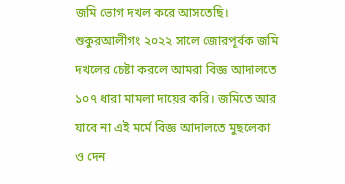জমি ভোগ দখল করে আসতেছি। শুকুরআলীগং ২০২২ সালে জোরপূর্বক জমি দখলের চেষ্টা করলে আমরা বিজ্ঞ আদালতে ১০৭ ধারা মামলা দায়ের করি। জমিতে আর যাবে না এই মর্মে বিজ্ঞ আদালতে মুছলেকা ও দেন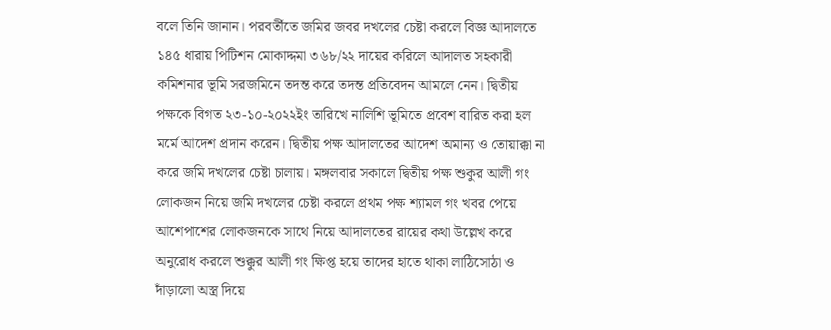বলে তিনি জানান। পরবর্তীতে জমির জবর দখলের চেষ্টা করলে বিজ্ঞ আদালতে ১৪৫ ধারায় পিটিশন মোকাদ্দমা ৩৬৮/২২ দায়ের করিলে আদালত সহকারী কমিশনার ভূমি সরজমিনে তদন্ত করে তদন্ত প্রতিবেদন আমলে নেন। দ্বিতীয় পক্ষকে বিগত ২৩-১০-২০২২ইং তারিখে নালিশি ভূমিতে প্রবেশ বারিত করা হল মর্মে আদেশ প্রদান করেন। দ্বিতীয় পক্ষ আদালতের আদেশ অমান্য ও তোয়াক্কা না করে জমি দখলের চেষ্টা চালায়। মঙ্গলবার সকালে দ্বিতীয় পক্ষ শুকুর আলী গং লোকজন নিয়ে জমি দখলের চেষ্টা করলে প্রথম পক্ষ শ্যামল গং খবর পেয়ে আশেপাশের লোকজনকে সাথে নিয়ে আদালতের রায়ের কথা উল্লেখ করে অনুরোধ করলে শুক্কুর আলী গং ক্ষিপ্ত হয়ে তাদের হাতে থাকা লাঠিসোঠা ও দাঁড়ালো অস্ত্র দিয়ে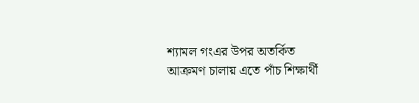শ্যামল গংএর উপর অতর্কিত আক্রমণ চালায় এতে পাঁচ শিক্ষার্থী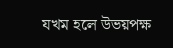যখম হলে উভয়পক্ষ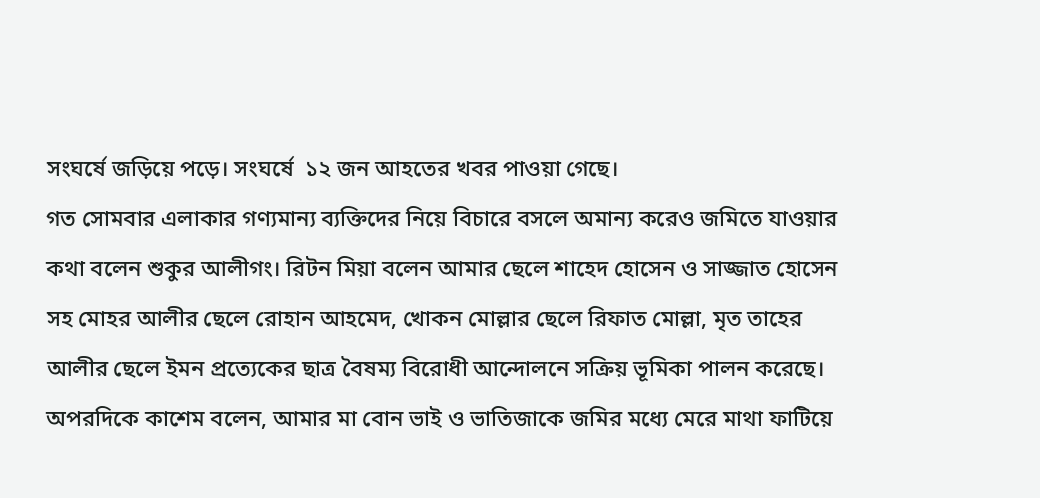সংঘর্ষে জড়িয়ে পড়ে। সংঘর্ষে  ১২ জন আহতের খবর পাওয়া গেছে।
গত সোমবার এলাকার গণ্যমান্য ব্যক্তিদের নিয়ে বিচারে বসলে অমান্য করেও জমিতে যাওয়ার কথা বলেন শুকুর আলীগং। রিটন মিয়া বলেন আমার ছেলে শাহেদ হোসেন ও সাজ্জাত হোসেন সহ মোহর আলীর ছেলে রোহান আহমেদ, খোকন মোল্লার ছেলে রিফাত মোল্লা, মৃত তাহের আলীর ছেলে ইমন প্রত্যেকের ছাত্র বৈষম্য বিরোধী আন্দোলনে সক্রিয় ভূমিকা পালন করেছে।
অপরদিকে কাশেম বলেন, আমার মা বোন ভাই ও ভাতিজাকে জমির মধ্যে মেরে মাথা ফাটিয়ে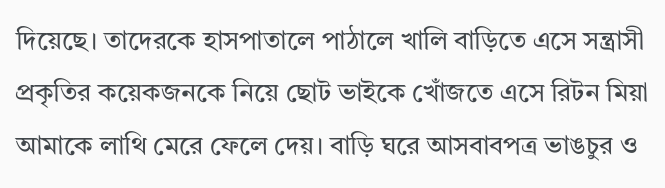দিয়েছে। তাদেরকে হাসপাতালে পাঠালে খালি বাড়িতে এসে সন্ত্রাসী প্রকৃতির কয়েকজনকে নিয়ে ছোট ভাইকে খোঁজতে এসে রিটন মিয়া আমাকে লাথি মেরে ফেলে দেয়। বাড়ি ঘরে আসবাবপত্র ভাঙচুর ও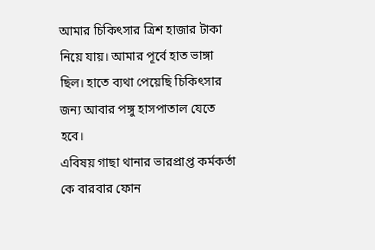আমার চিকিৎসার ত্রিশ হাজার টাকা নিয়ে যায়। আমার পূর্বে হাত ভাঙ্গা ছিল। হাতে ব্যথা পেয়েছি চিকিৎসার জন্য আবার পঙ্গু হাসপাতাল যেতে হবে।
এবিষয় গাছা থানার ভারপ্রাপ্ত কর্মকর্তা কে বারবার ফোন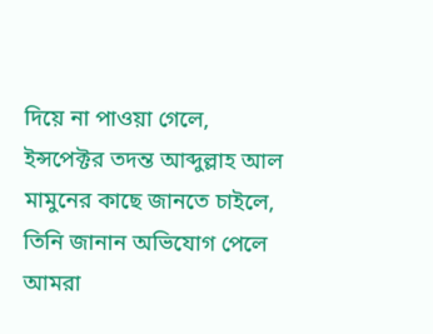দিয়ে না পাওয়া গেলে, ইন্সপেক্টর তদন্ত আব্দুল্লাহ আল মামুনের কাছে জানতে চাইলে, তিনি জানান অভিযোগ পেলে আমরা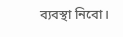ব্যবস্থা নিবো।